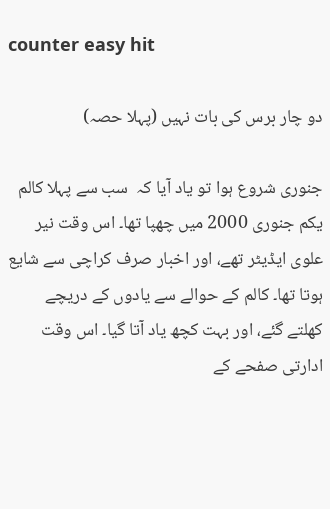counter easy hit

دو چار برس کی بات نہیں (پہلا حصہ)

جنوری شروع ہوا تو یاد آیا کہ  سب سے پہلا کالم یکم جنوری 2000 میں چھپا تھا۔ اس وقت نیر علوی ایڈیٹر تھے، اور اخبار صرف کراچی سے شایع ہوتا تھا۔ کالم کے حوالے سے یادوں کے دریچے کھلتے گئے، اور بہت کچھ یاد آتا گیا۔ اس وقت ادارتی صفحے کے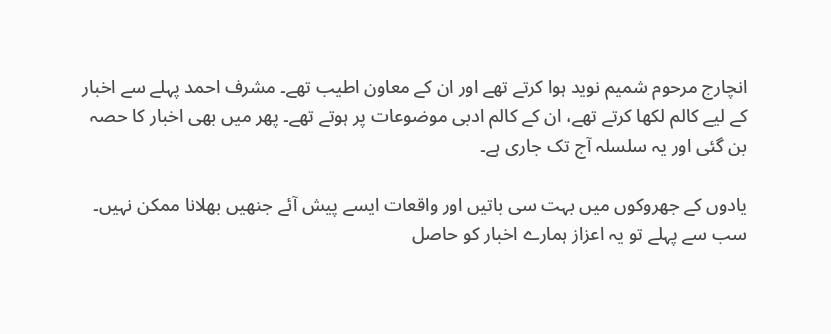انچارج مرحوم شمیم نوید ہوا کرتے تھے اور ان کے معاون اطیب تھے۔ مشرف احمد پہلے سے اخبار کے لیے کالم لکھا کرتے تھے، ان کے کالم ادبی موضوعات پر ہوتے تھے۔ پھر میں بھی اخبار کا حصہ بن گئی اور یہ سلسلہ آج تک جاری ہے۔

یادوں کے جھروکوں میں بہت سی باتیں اور واقعات ایسے پیش آئے جنھیں بھلانا ممکن نہیں۔ سب سے پہلے تو یہ اعزاز ہمارے اخبار کو حاصل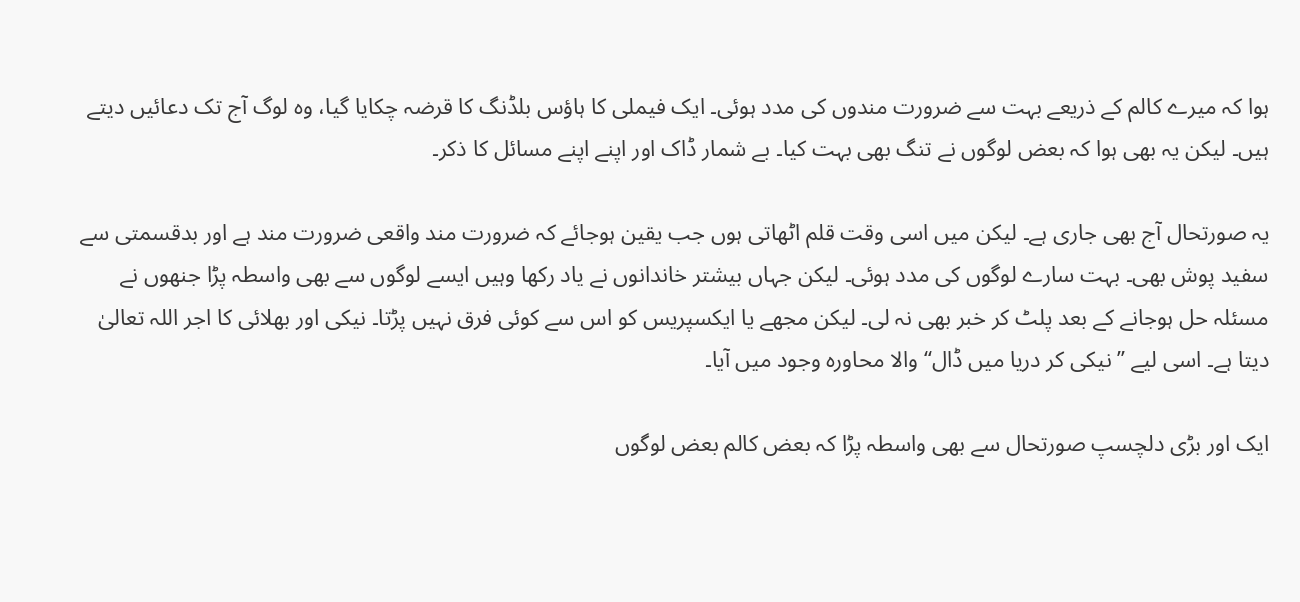ہوا کہ میرے کالم کے ذریعے بہت سے ضرورت مندوں کی مدد ہوئی۔ ایک فیملی کا ہاؤس بلڈنگ کا قرضہ چکایا گیا، وہ لوگ آج تک دعائیں دیتے ہیں۔ لیکن یہ بھی ہوا کہ بعض لوگوں نے تنگ بھی بہت کیا۔ بے شمار ڈاک اور اپنے اپنے مسائل کا ذکر۔

یہ صورتحال آج بھی جاری ہے۔ لیکن میں اسی وقت قلم اٹھاتی ہوں جب یقین ہوجائے کہ ضرورت مند واقعی ضرورت مند ہے اور بدقسمتی سے سفید پوش بھی۔ بہت سارے لوگوں کی مدد ہوئی۔ لیکن جہاں بیشتر خاندانوں نے یاد رکھا وہیں ایسے لوگوں سے بھی واسطہ پڑا جنھوں نے مسئلہ حل ہوجانے کے بعد پلٹ کر خبر بھی نہ لی۔ لیکن مجھے یا ایکسپریس کو اس سے کوئی فرق نہیں پڑتا۔ نیکی اور بھلائی کا اجر اللہ تعالیٰ دیتا ہے۔ اسی لیے ’’نیکی کر دریا میں ڈال‘‘ والا محاورہ وجود میں آیا۔

ایک اور بڑی دلچسپ صورتحال سے بھی واسطہ پڑا کہ بعض کالم بعض لوگوں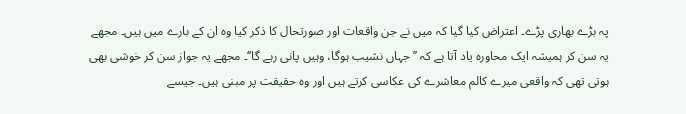پہ بڑے بھاری پڑے۔ اعتراض کیا گیا کہ میں نے جن واقعات اور صورتحال کا ذکر کیا وہ ان کے بارے میں ہیں۔ مجھے یہ سن کر ہمیشہ ایک محاورہ یاد آتا ہے کہ ’’جہاں نشیب ہوگا، وہیں پانی رہے گا‘‘۔ مجھے یہ جواز سن کر خوشی بھی ہوتی تھی کہ واقعی میرے کالم معاشرے کی عکاسی کرتے ہیں اور وہ حقیقت پر مبنی ہیں۔ جیسے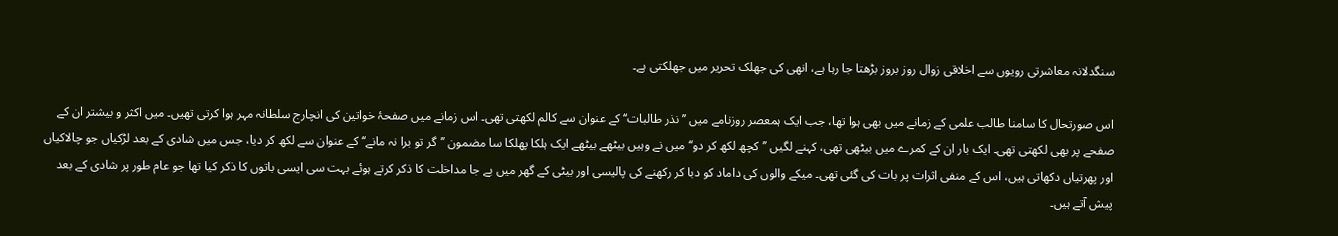سنگدلانہ معاشرتی رویوں سے اخلاقی زوال روز بروز بڑھتا جا رہا ہے، انھی کی جھلک تحریر میں جھلکتی ہے۔

اس صورتحال کا سامنا طالب علمی کے زمانے میں بھی ہوا تھا، جب ایک ہمعصر روزنامے میں ’’نذر طالبات‘‘ کے عنوان سے کالم لکھتی تھی۔ اس زمانے میں صفحۂ خواتین کی انچارج سلطانہ مہر ہوا کرتی تھیں۔ میں اکثر و بیشتر ان کے صفحے پر بھی لکھتی تھی۔ ایک بار ان کے کمرے میں بیٹھی تھی، کہنے لگیں ’’کچھ لکھ کر دو‘‘ میں نے وہیں بیٹھے بیٹھے ایک ہلکا پھلکا سا مضمون ’’گر تو برا نہ مانے‘‘ کے عنوان سے لکھ کر دیا، جس میں شادی کے بعد لڑکیاں جو چالاکیاں اور پھرتیاں دکھاتی ہیں، اس کے منفی اثرات پر بات کی گئی تھی۔ میکے والوں کی داماد کو دبا کر رکھنے کی پالیسی اور بیٹی کے گھر میں بے جا مداخلت کا ذکر کرتے ہوئے بہت سی ایسی باتوں کا ذکر کیا تھا جو عام طور پر شادی کے بعد پیش آتے ہیں۔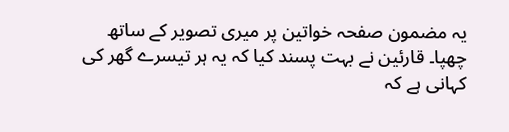یہ مضمون صفحہ خواتین پر میری تصویر کے ساتھ چھپا۔ قارئین نے بہت پسند کیا کہ یہ ہر تیسرے گھر کی کہانی ہے کہ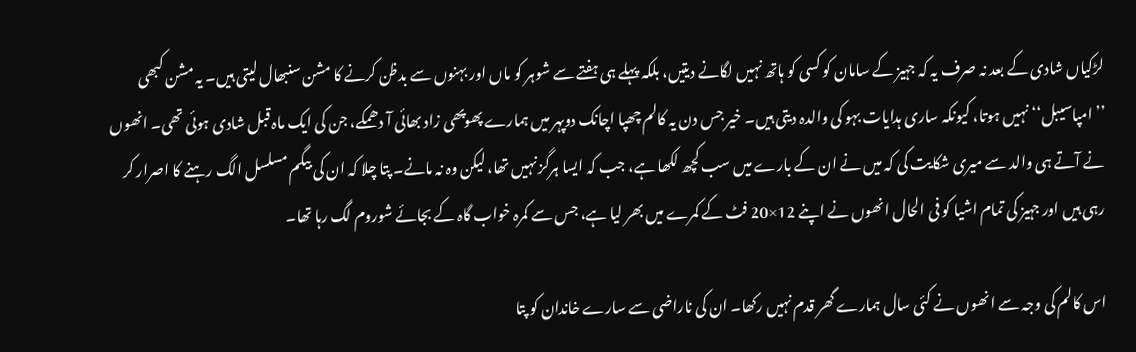لڑکیاں شادی کے بعد نہ صرف یہ کہ جہیز کے سامان کو کسی کو ہاتھ نہیں لگانے دیتیں، بلکہ پہلے ہی ہفتے سے شوہر کو ماں اور بہنوں سے بدظن کرنے کا مشن سنبھال لیتی ہیں۔ یہ مشن کبھی ’’امپاسیبل‘‘ نہیں ہوتا، کیونکہ ساری ہدایات بہو کی والدہ دیتی ہیں۔ خیر جس دن یہ کالم چھپا اچانک دوپہر میں ہمارے پھوپھی زاد بھائی آ دھمکے، جن کی ایک ماہ قبل شادی ہوئی تھی۔ انھوں نے آتے ہی والد سے میری شکایت کی کہ میں نے ان کے بارے میں سب کچھ لکھا ہے، جب کہ ایسا ہرگز نہیں تھا، لیکن وہ نہ مانے۔ پتا چلا کہ ان کی بیگم مسلسل الگ رہنے کا اصرار کر رہی ہیں اور جہیز کی تمام اشیا کو فی الحال انھوں نے اپنے 12×20 فٹ کے کمرے میں بھر لیا ہے، جس سے کمرہ خواب گاہ کے بجائے شوروم لگ رہا تھا۔

اس کالم کی وجہ سے انھوں نے کئی سال ہمارے گھر قدم نہیں رکھا۔ ان کی ناراضی سے سارے خاندان کو پتا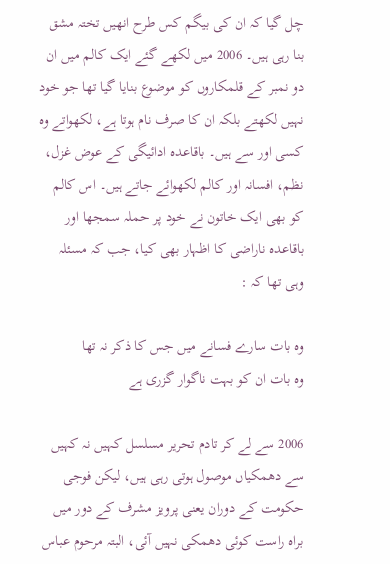چل گیا کہ ان کی بیگم کس طرح انھیں تختہ مشق بنا رہی ہیں۔ 2006 میں لکھے گئے ایک کالم میں ان دو نمبر کے قلمکاروں کو موضوع بنایا گیا تھا جو خود نہیں لکھتے بلکہ ان کا صرف نام ہوتا ہے، لکھواتے وہ کسی اور سے ہیں۔ باقاعدہ ادائیگی کے عوض غزل، نظم، افسانہ اور کالم لکھوائے جاتے ہیں۔ اس کالم کو بھی ایک خاتون نے خود پر حملہ سمجھا اور باقاعدہ ناراضی کا اظہار بھی کیا، جب کہ مسئلہ وہی تھا کہ :

وہ بات سارے فسانے میں جس کا ذکر نہ تھا
وہ بات ان کو بہت ناگوار گزری ہے

2006 سے لے کر تادم تحریر مسلسل کہیں نہ کہیں سے دھمکیاں موصول ہوتی رہی ہیں، لیکن فوجی حکومت کے دوران یعنی پرویز مشرف کے دور میں براہ راست کوئی دھمکی نہیں آئی، البتہ مرحوم عباس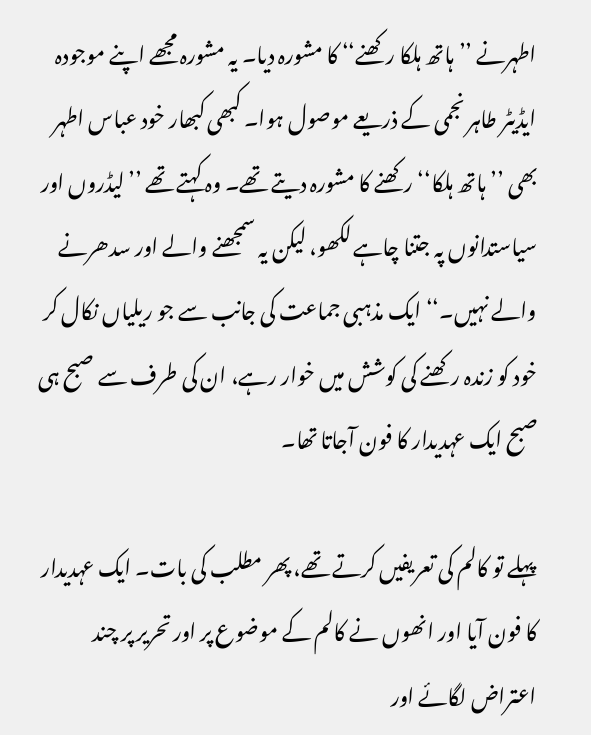اطہرنے ’’ہاتھ ہلکا رکھنے‘‘ کا مشورہ دیا۔ یہ مشورہ مجھے اپنے موجودہ ایڈیٹر طاہر نجمی کے ذریعے موصول ہوا۔ کبھی کبھار خود عباس اطہر بھی ’’ہاتھ ہلکا‘‘ رکھنے کا مشورہ دیتے تھے۔ وہ کہتے تھے ’’لیڈروں اور سیاستدانوں پہ جتنا چاہے لکھو، لیکن یہ سمجھنے والے اور سدھرنے والے نہیں۔‘‘ ایک مذہبی جماعت کی جانب سے جو ریلیاں نکال کر خود کو زندہ رکھنے کی کوشش میں خوار رہے، ان کی طرف سے صبح ہی صبح ایک عہدیدار کا فون آجاتا تھا۔

پہلے تو کالم کی تعریفیں کرتے تھے، پھر مطلب کی بات۔ ایک عہدیدار کا فون آیا اور انھوں نے کالم کے موضوع پر اور تحریر پر چند اعتراض لگائے اور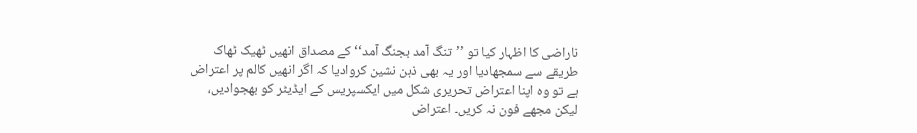ناراضی کا اظہار کیا تو ’’تنگ آمد بجنگ آمد‘‘ کے مصداق انھیں ٹھیک ٹھاک طریقے سے سمجھادیا اور یہ بھی ذہن نشین کروادیا کہ اگر انھیں کالم پر اعتراض ہے تو وہ اپنا اعتراض تحریری شکل میں ایکسپریس کے ایڈیٹر کو بھجوادیں، لیکن مجھے فون نہ کریں۔ اعتراض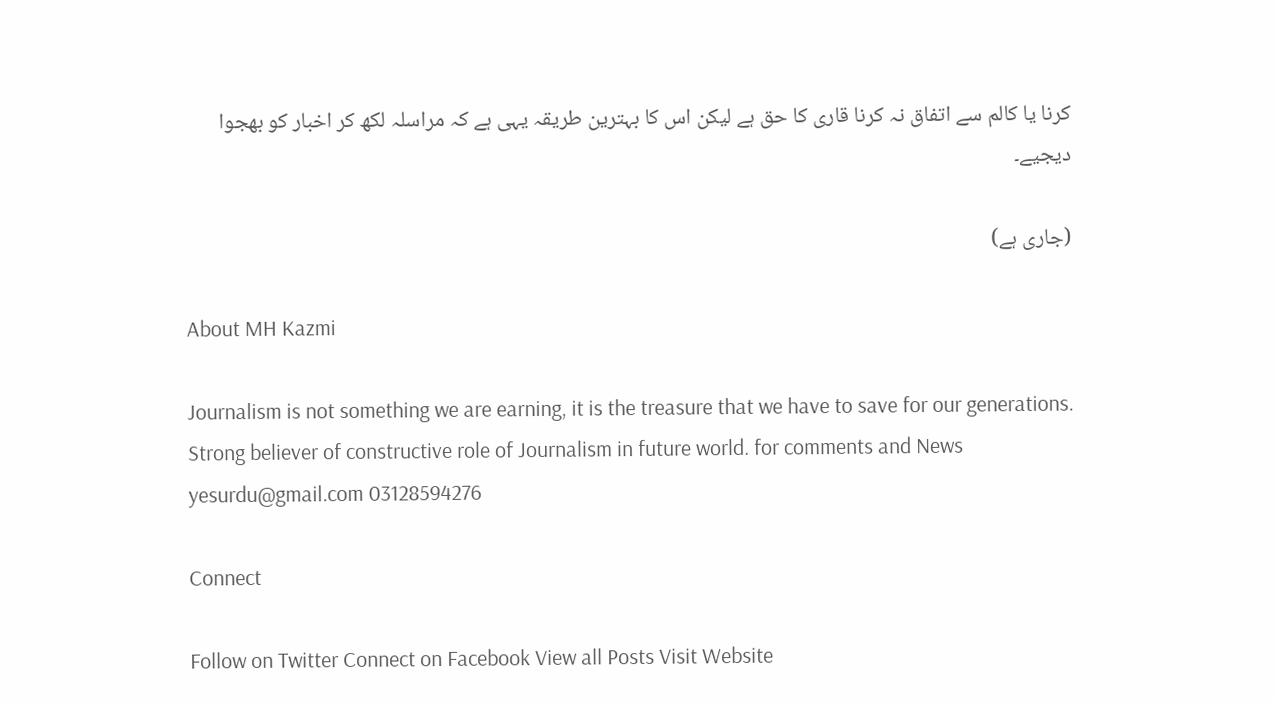کرنا یا کالم سے اتفاق نہ کرنا قاری کا حق ہے لیکن اس کا بہترین طریقہ یہی ہے کہ مراسلہ لکھ کر اخبار کو بھجوا دیجیے۔

(جاری ہے)

About MH Kazmi

Journalism is not something we are earning, it is the treasure that we have to save for our generations. Strong believer of constructive role of Journalism in future world. for comments and News yesurdu@gmail.com 03128594276

Connect

Follow on Twitter Connect on Facebook View all Posts Visit Website